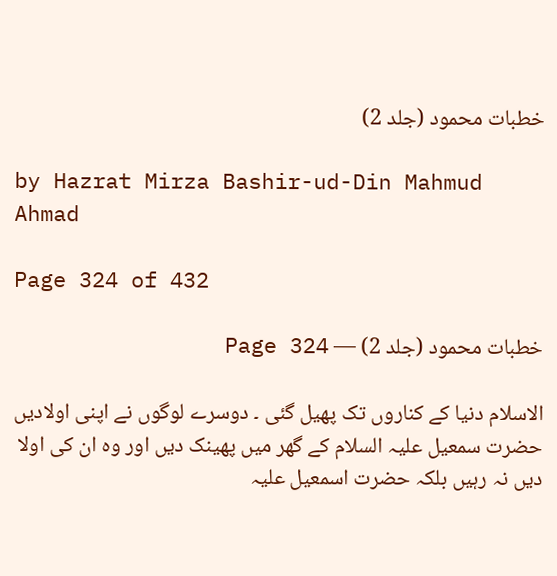خطبات محمود (جلد 2)

by Hazrat Mirza Bashir-ud-Din Mahmud Ahmad

Page 324 of 432

خطبات محمود (جلد 2) — Page 324

الاسلام دنیا کے کناروں تک پھیل گئی ۔ دوسرے لوگوں نے اپنی اولادیں حضرت سمعیل علیہ السلام کے گھر میں پھینک دیں اور وہ ان کی اولا دیں نہ رہیں بلکہ حضرت اسمعیل علیہ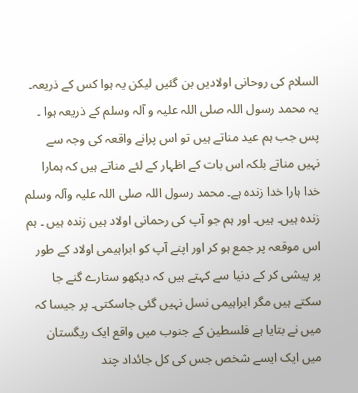السلام کی روحانی اولادیں بن گئیں لیکن یہ ہوا کس کے ذریعہ۔ یہ محمد رسول اللہ صلی اللہ علیہ و آلہ وسلم کے ذریعہ ہوا ۔ پس جب ہم عید مناتے ہیں تو اس پرانے واقعہ کی وجہ سے نہیں مناتے بلکہ اس بات کے اظہار کے لئے مناتے ہیں کہ ہمارا خدا ہارا خدا زندہ ہے۔ محمد رسول اللہ صلی اللہ علیہ وآلہ وسلم زندہ ہیں۔ ہیں۔ اور ہم جو آپ کی رحمانی اولاد ہیں زندہ ہیں ۔ ہم اس موقعہ پر جمع ہو کر اور اپنے آپ کو ابراہیمی اولاد کے طور پر پیشی کر کے دنیا سے کہتے ہیں کہ دیکھو ستارے گنے جا سکتے ہیں مگر ابراہیمی نسل نہیں گئی جاسکتی۔ پر جیسا کہ میں نے بتایا ہے فلسطین کے جنوب میں واقع ایک ریگستان میں ایک ایسے شخص جس کی کل جائداد چند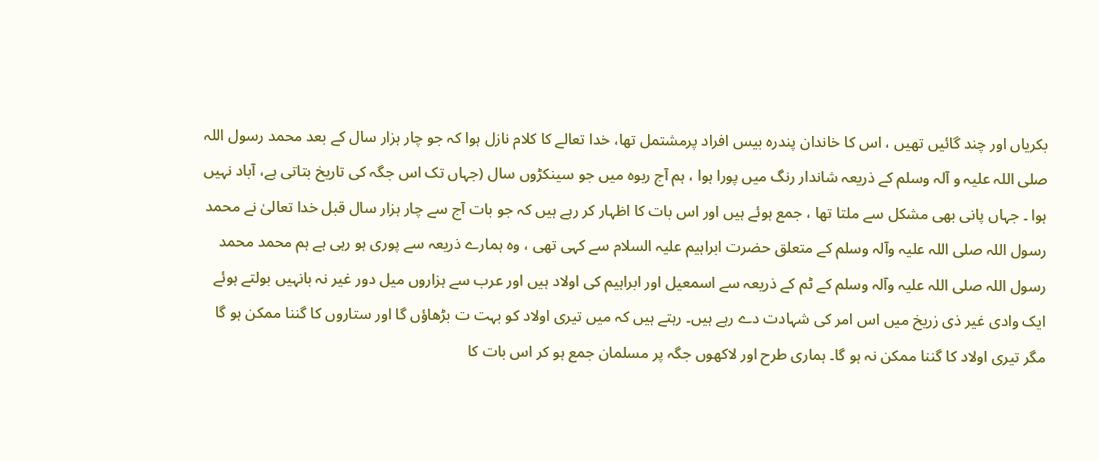بکریاں اور چند گائیں تھیں ، اس کا خاندان پندرہ بیس افراد پرمشتمل تھا، خدا تعالے کا کلام نازل ہوا کہ جو چار ہزار سال کے بعد محمد رسول اللہ صلی اللہ علیہ و آلہ وسلم کے ذریعہ شاندار رنگ میں پورا ہوا ، ہم آج ربوہ میں جو سینکڑوں سال (جہاں تک اس جگہ کی تاریخ بتاتی ہے، آباد نہیں ہوا ۔ جہاں پانی بھی مشکل سے ملتا تھا ، جمع ہوئے ہیں اور اس بات کا اظہار کر رہے ہیں کہ جو بات آج سے چار ہزار سال قبل خدا تعالیٰ نے محمد رسول اللہ صلی اللہ علیہ وآلہ وسلم کے متعلق حضرت ابراہیم علیہ السلام سے کہی تھی ، وہ ہمارے ذریعہ سے پوری ہو رہی ہے ہم محمد محمد رسول اللہ صلی اللہ علیہ وآلہ وسلم کے ٹم کے ذریعہ سے اسمعیل اور ابراہیم کی اولاد ہیں اور عرب سے ہزاروں میل دور غیر نہ بانہیں بولتے ہوئے ایک وادی غیر ذی زریخ میں اس امر کی شہادت دے رہے ہیں۔ رہتے ہیں کہ میں تیری اولاد کو بہت ت بڑھاؤں گا اور ستاروں کا گننا ممکن ہو گا مگر تیری اولاد کا گننا ممکن نہ ہو گا۔ ہماری طرح اور لاکھوں جگہ پر مسلمان جمع ہو کر اس بات کا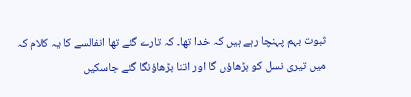ثبوت بہم پہنچا رہے ہیں کہ خدا تھا۔ کہ تارے گئے تھا انفالسے کا یہ کلام کہ میں تیری نسل کو بڑھاؤں گا اور اتنا بڑھاؤنگا گئے جاسکیں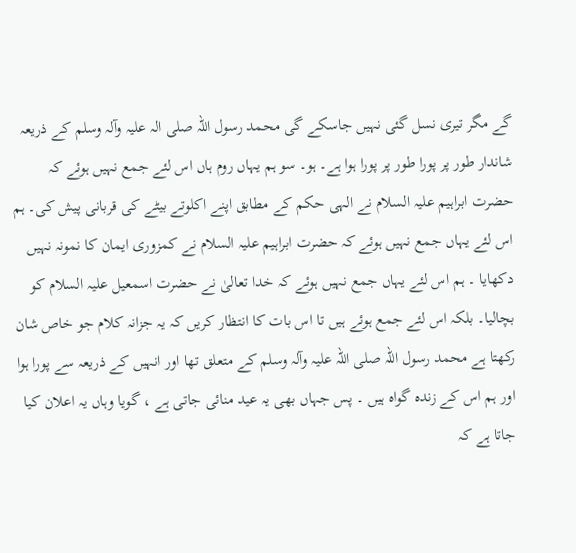گے مگر تیری نسل گئی نہیں جاسکے گی محمد رسول اللہ صلی الہ علیہ وآلہ وسلم کے ذریعہ شاندار طور پر پورا طور پر پورا ہوا ہے۔ ہو۔ سو ہم یہاں روم ہاں اس لئے جمع نہیں ہوئے کہ حضرت ابراہیم علیہ السلام نے الہی حکم کے مطابق اپنے اکلوتے بیٹے کی قربانی پیش کی۔ ہم اس لئے یہاں جمع نہیں ہوئے کہ حضرت ابراہیم علیہ السلام نے کمزوری ایمان کا نمونہ نہیں دکھایا ۔ ہم اس لئے یہاں جمع نہیں ہوئے کہ خدا تعالیٰ نے حضرت اسمعیل علیہ السلام کو بچالیا۔ بلکہ اس لئے جمع ہوئے ہیں تا اس بات کا انتظار کریں کہ یہ جزانہ کلام جو خاص شان رکھتا ہے محمد رسول اللہ صلی اللہ علیہ وآلہ وسلم کے متعلق تھا اور انہیں کے ذریعہ سے پورا ہوا اور ہم اس کے زندہ گواہ ہیں ۔ پس جہاں بھی یہ عید منائی جاتی ہے ، گویا وہاں یہ اعلان کیا جاتا ہے کہ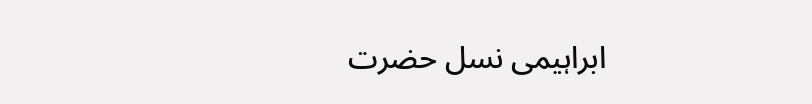ابراہیمی نسل حضرت